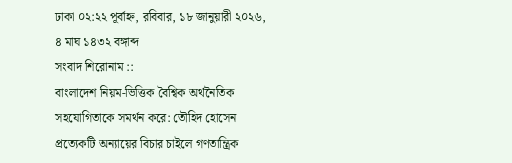ঢাকা ০২:২২ পূর্বাহ্ন, রবিবার, ১৮ জানুয়ারী ২০২৬, ৪ মাঘ ১৪৩২ বঙ্গাব্দ
সংবাদ শিরোনাম ::
বাংলাদেশ নিয়ম-ভিত্তিক বৈশ্বিক অর্থনৈতিক সহযোগিতাকে সমর্থন করে: তৌহিদ হোসেন প্রত্যেকটি অন্যায়ের বিচার চাইলে গণতান্ত্রিক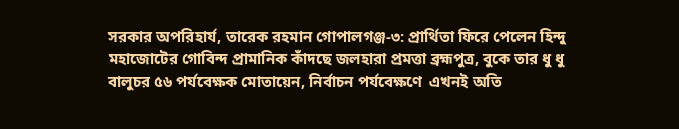সরকার অপরিহার্য, তারেক রহমান গোপালগঞ্জ-৩: প্রার্থিতা ফিরে পেলেন হিন্দু মহাজোটের গোবিন্দ প্রামানিক কাঁদছে জলহারা প্রমত্তা ব্রহ্মপুত্র, বুকে তার ধু ধু বালুচর ৫৬ পর্যবেক্ষক মোতায়েন, নির্বাচন পর্যবেক্ষণে  এখনই অতি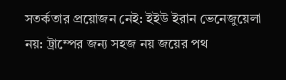সতর্কতার প্রয়োজন নেই: ইইউ ইরান ভেনেজুয়েলা নয়: ট্রাম্পের জন্য সহজ নয় জয়ের পথ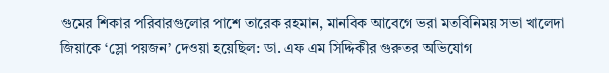গুমের শিকার পরিবারগুলোর পাশে তারেক রহমান, মানবিক আবেগে ভরা মতবিনিময় সভা খালেদা জিয়াকে ‘স্লো পয়জন’ দেওয়া হয়েছিল: ডা. এফ এম সিদ্দিকীর গুরুতর অভিযোগ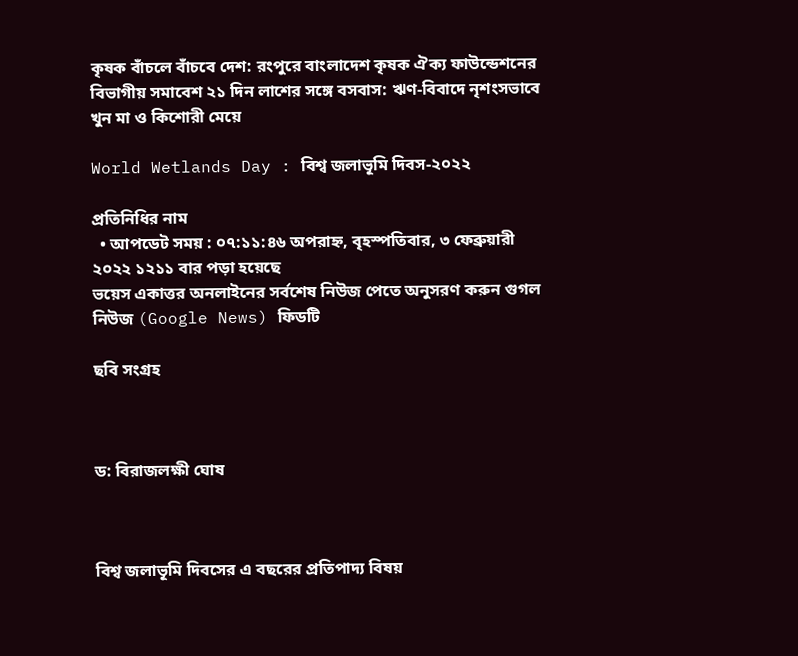কৃষক বাঁচলে বাঁচবে দেশ: রংপুরে বাংলাদেশ কৃষক ঐক্য ফাউন্ডেশনের বিভাগীয় সমাবেশ ২১ দিন লাশের সঙ্গে বসবাস: ঋণ-বিবাদে নৃশংসভাবে খুন মা ও কিশোরী মেয়ে

World Wetlands Day : বিশ্ব জলাভূমি দিবস-২০২২

প্রতিনিধির নাম
  • আপডেট সময় : ০৭:১১:৪৬ অপরাহ্ন, বৃহস্পতিবার, ৩ ফেব্রুয়ারী ২০২২ ১২১১ বার পড়া হয়েছে
ভয়েস একাত্তর অনলাইনের সর্বশেষ নিউজ পেতে অনুসরণ করুন গুগল নিউজ (Google News) ফিডটি

ছবি সংগ্রহ



ড: বিরাজলক্ষী ঘোষ



বিশ্ব জলাভূমি দিবসের এ বছরের প্রতিপাদ্য বিষয়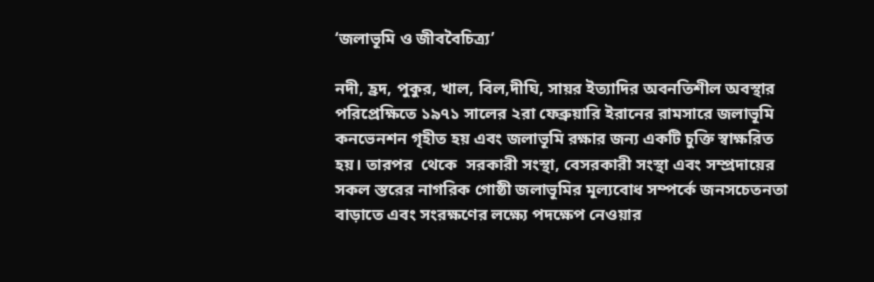‘জলাভূমি ও জীববৈচিত্র্য’

নদী, হ্রদ, পুকুর, খাল, বিল,দীঘি, সায়র ইত্যাদির অবনতিশীল অবস্থার পরিপ্রেক্ষিতে ১৯৭১ সালের ২রা ফেব্রুয়ারি ইরানের রামসারে জলাভূমি কনভেনশন গৃহীত হয় এবং জলাভূমি রক্ষার জন্য একটি চুক্তি স্বাক্ষরিত হয়। তারপর  থেকে  সরকারী সংস্থা, বেসরকারী সংস্থা এবং সম্প্রদায়ের সকল স্তরের নাগরিক গোষ্ঠী জলাভূমির মূল্যবোধ সম্পর্কে জনসচেতনতা বাড়াতে এবং সংরক্ষণের লক্ষ্যে পদক্ষেপ নেওয়ার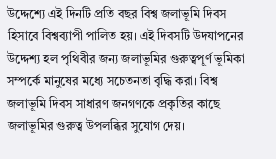উদ্দেশ্যে এই দিনটি প্রতি বছর বিশ্ব জলাভূমি দিবস হিসাবে বিশ্বব্যাপী পালিত হয়। এই দিবসটি উদযাপনের উদ্দেশ্য হল পৃথিবীর জন্য জলাভূমির গুরুত্বপূর্ণ ভূমিকা সম্পর্কে মানুষের মধ্যে সচেতনতা বৃদ্ধি করা। বিশ্ব জলাভূমি দিবস সাধারণ জনগণকে প্রকৃতির কাছে জলাভূমির গুরুত্ব উপলব্ধির সুযোগ দেয়।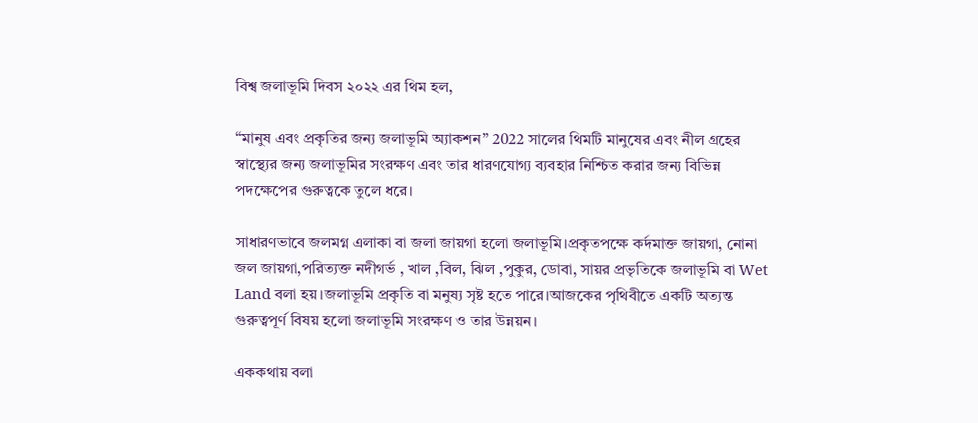বিশ্ব জলাভূমি দিবস ২০২২ এর থিম হল,

“মানুষ এবং প্রকৃতির জন্য জলাভূমি অ্যাকশন” 2022 সালের থিমটি মানুষের এবং নীল গ্রহের স্বাস্থ্যের জন্য জলাভূমির সংরক্ষণ এবং তার ধারণযোগ্য ব্যবহার নিশ্চিত করার জন্য বিভিন্ন পদক্ষেপের গুরুত্বকে তুলে ধরে।

সাধারণভাবে জলমগ্ন এলাকা বা জলা জায়গা হলো জলাভূমি।প্রকৃতপক্ষে কর্দমাক্ত জায়গা, নোনা জল জায়গা,পরিত্যক্ত নদীগর্ভ , খাল ,বিল, ঝিল ,পুকুর, ডোবা, সায়র প্রভৃতিকে জলাভূমি বা Wet Land বলা হয়।জলাভূমি প্রকৃতি বা মনুষ্য সৃষ্ট হতে পারে।আজকের পৃথিবীতে একটি অত্যন্ত গুরুত্বপূর্ণ বিষয় হলো জলাভূমি সংরক্ষণ ও তার উন্নয়ন।

এককথায় বলা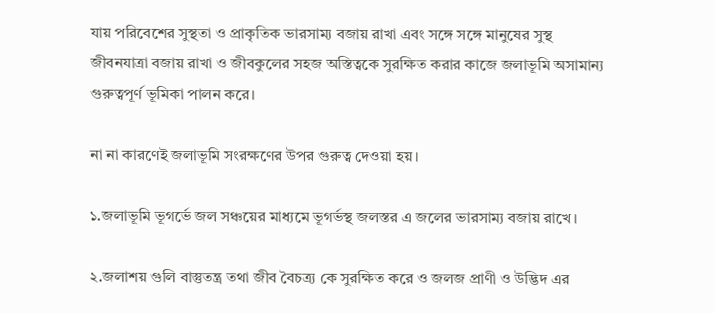যায় পরিবেশের সুস্থতা ও প্রাকৃতিক ভারসাম্য বজায় রাখা এবং সঙ্গে সঙ্গে মানুষের সুস্থ জীবনযাত্রা বজায় রাখা ও জীবকুলের সহজ অস্তিত্বকে সুরক্ষিত করার কাজে জলাভূমি অসামান্য গুরুত্বপূর্ণ ভূমিকা পালন করে।

না না কারণেই জলাভূমি সংরক্ষণের উপর গুরুত্ব দেওয়া হয়।

১.জলাভূমি ভূগর্ভে জল সঞ্চয়ের মাধ্যমে ভূগর্ভস্থ জলস্তর এ জলের ভারসাম্য বজায় রাখে।

২.জলাশয় গুলি বাস্তুতন্ত্র তথা জীব বৈচত্র্য কে সুরক্ষিত করে ও জলজ প্রাণী ও উদ্ভিদ এর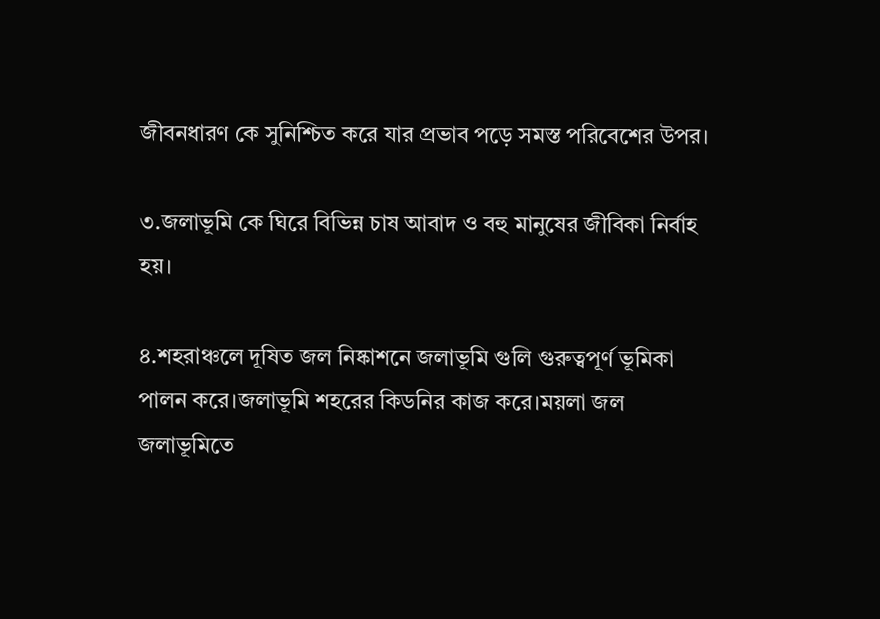জীবনধারণ কে সুনিশ্চিত করে যার প্রভাব পড়ে সমস্ত পরিবেশের উপর।

৩.জলাভূমি কে ঘিরে বিভিন্ন চাষ আবাদ ও বহু মানুষের জীবিকা নির্বাহ হয়।

৪.শহরাঞ্চলে দূষিত জল নিষ্কাশনে জলাভূমি গুলি গুরুত্বপূর্ণ ভূমিকা পালন করে।জলাভূমি শহরের কিডনির কাজ করে।ময়লা জল জলাভূমিতে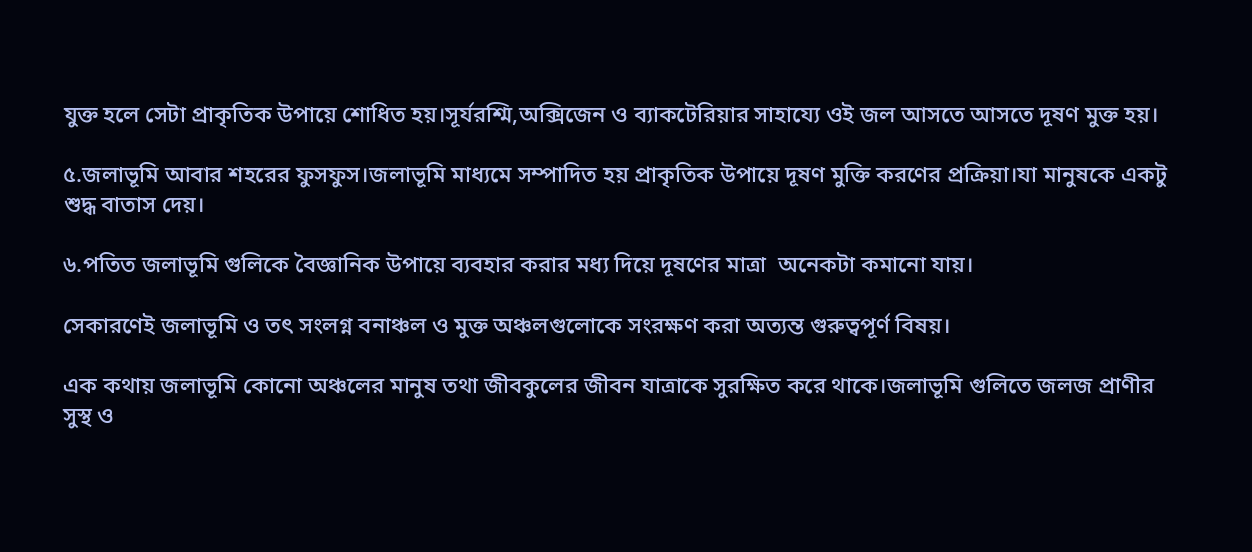যুক্ত হলে সেটা প্রাকৃতিক উপায়ে শোধিত হয়।সূর্যরশ্মি,অক্সিজেন ও ব্যাকটেরিয়ার সাহায্যে ওই জল আসতে আসতে দূষণ মুক্ত হয়।

৫.জলাভূমি আবার শহরের ফুসফুস।জলাভূমি মাধ্যমে সম্পাদিত হয় প্রাকৃতিক উপায়ে দূষণ মুক্তি করণের প্রক্রিয়া।যা মানুষকে একটু শুদ্ধ বাতাস দেয়।

৬.পতিত জলাভূমি গুলিকে বৈজ্ঞানিক উপায়ে ব্যবহার করার মধ্য দিয়ে দূষণের মাত্রা  অনেকটা কমানো যায়।

সেকারণেই জলাভূমি ও তৎ সংলগ্ন বনাঞ্চল ও মুক্ত অঞ্চলগুলোকে সংরক্ষণ করা অত্যন্ত গুরুত্বপূর্ণ বিষয়।

এক কথায় জলাভূমি কোনো অঞ্চলের মানুষ তথা জীবকুলের জীবন যাত্রাকে সুরক্ষিত করে থাকে।জলাভূমি গুলিতে জলজ প্রাণীর সুস্থ ও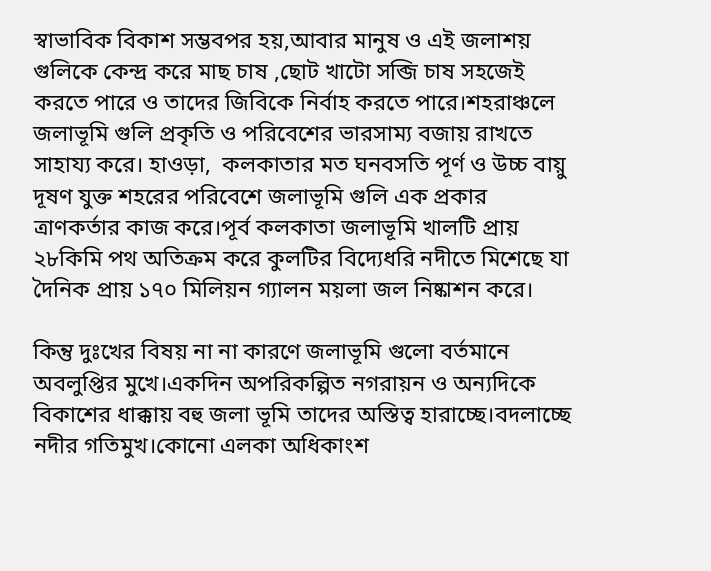স্বাভাবিক বিকাশ সম্ভবপর হয়,আবার মানুষ ও এই জলাশয় গুলিকে কেন্দ্র করে মাছ চাষ ,ছোট খাটো সব্জি চাষ সহজেই করতে পারে ও তাদের জিবিকে নির্বাহ করতে পারে।শহরাঞ্চলে জলাভূমি গুলি প্রকৃতি ও পরিবেশের ভারসাম্য বজায় রাখতে সাহায্য করে। হাওড়া,  কলকাতার মত ঘনবসতি পূর্ণ ও উচ্চ বায়ু দূষণ যুক্ত শহরের পরিবেশে জলাভূমি গুলি এক প্রকার ত্রাণকর্তার কাজ করে।পূর্ব কলকাতা জলাভূমি খালটি প্রায় ২৮কিমি পথ অতিক্রম করে কুলটির বিদ্যেধরি নদীতে মিশেছে যা দৈনিক প্রায় ১৭০ মিলিয়ন গ্যালন ময়লা জল নিষ্কাশন করে।

কিন্তু দুঃখের বিষয় না না কারণে জলাভূমি গুলো বর্তমানে অবলুপ্তির মুখে।একদিন অপরিকল্পিত নগরায়ন ও অন্যদিকে বিকাশের ধাক্কায় বহু জলা ভূমি তাদের অস্তিত্ব হারাচ্ছে।বদলাচ্ছে নদীর গতিমুখ।কোনো এলকা অধিকাংশ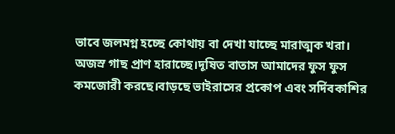ভাবে জলমগ্ন হচ্ছে কোথায় বা দেখা যাচ্ছে মারাত্মক খরা। অজস্র গাছ প্রাণ হারাচ্ছে।দূষিত বাতাস আমাদের ফুস ফুস কমজোরী করছে।বাড়ছে ভাইরাসের প্রকোপ এবং সর্দিবকাশির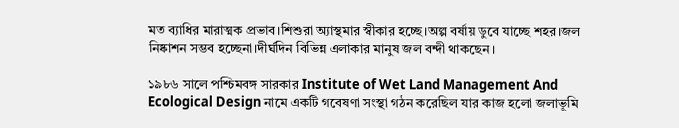মত ব্যাধির মারাত্মক প্রভাব।শিশুরা অ্যাস্থমার স্বীকার হচ্ছে।অল্প বর্ষায় ডুবে যাচ্ছে শহর।জল নিষ্কাশন সম্ভব হচ্ছেনা।দীর্ঘদিন বিভিন্ন এলাকার মানুষ জল বন্দী থাকছেন।

১৯৮৬ সালে পশ্চিমবঙ্গ সারকার Institute of Wet Land Management And Ecological Design নামে একটি গবেষণা সংস্থা গঠন করেছিল যার কাজ হলো জলাভূমি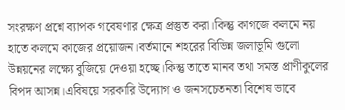সংরক্ষণ প্রশ্নে ব্যাপক গবেষণার ক্ষেত্র প্রস্তুত করা।কিন্তু কাগজে কলমে নয় হাতে কলমে কাজের প্রয়োজন।বর্তমানে শহরের বিভিন্ন জলাভূমি গুলো উন্নয়নের লক্ষ্যে বুজিয়ে দেওয়া হচ্ছে।কিন্তু তাতে মানব তথা সমস্ত প্রাণীকুলের বিপদ আসন্ন।এবিষয়ে সরকারি উদ্যোগ ও জনসচেতনতা বিশেষ ভাবে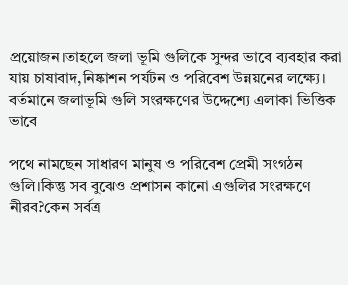প্রয়োজন।তাহলে জলা ভূমি গুলিকে সুন্দর ভাবে ব্যবহার করা যায় চাষাবাদ,নিষ্কাশন পর্যটন ও পরিবেশ উন্নয়নের লক্ষ্যে। বর্তমানে জলাভূমি গুলি সংরক্ষণের উদ্দেশ্যে এলাকা ভিত্তিক ভাবে

পথে নামছেন সাধারণ মানুষ ও পরিবেশ প্রেমী সংগঠন গুলি।কিন্তু সব বুঝেও প্রশাসন কানো এগুলির সংরক্ষণে নীরব?কেন সর্বত্র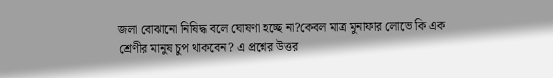জলা বোঝানো নিষিদ্ধ বলে ঘোষণা হচ্ছে না?কেবল মাত্র মুনাফার লোভে কি এক শ্রেণীর মানুষ চুপ থাকবেন? এ প্রশ্নের উত্তর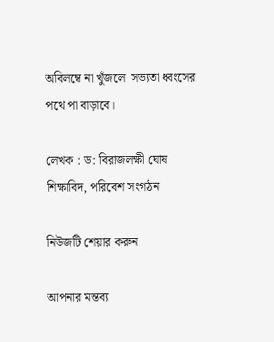অবিলম্বে না খুঁজলে  সভ্যতা ধ্বংসের পথে পা বাড়াবে।

লেখক : ড: বিরাজলক্ষী ঘোষ শিক্ষাবিদ, পরিবেশ সংগঠন

নিউজটি শেয়ার করুন

আপনার মন্তব্য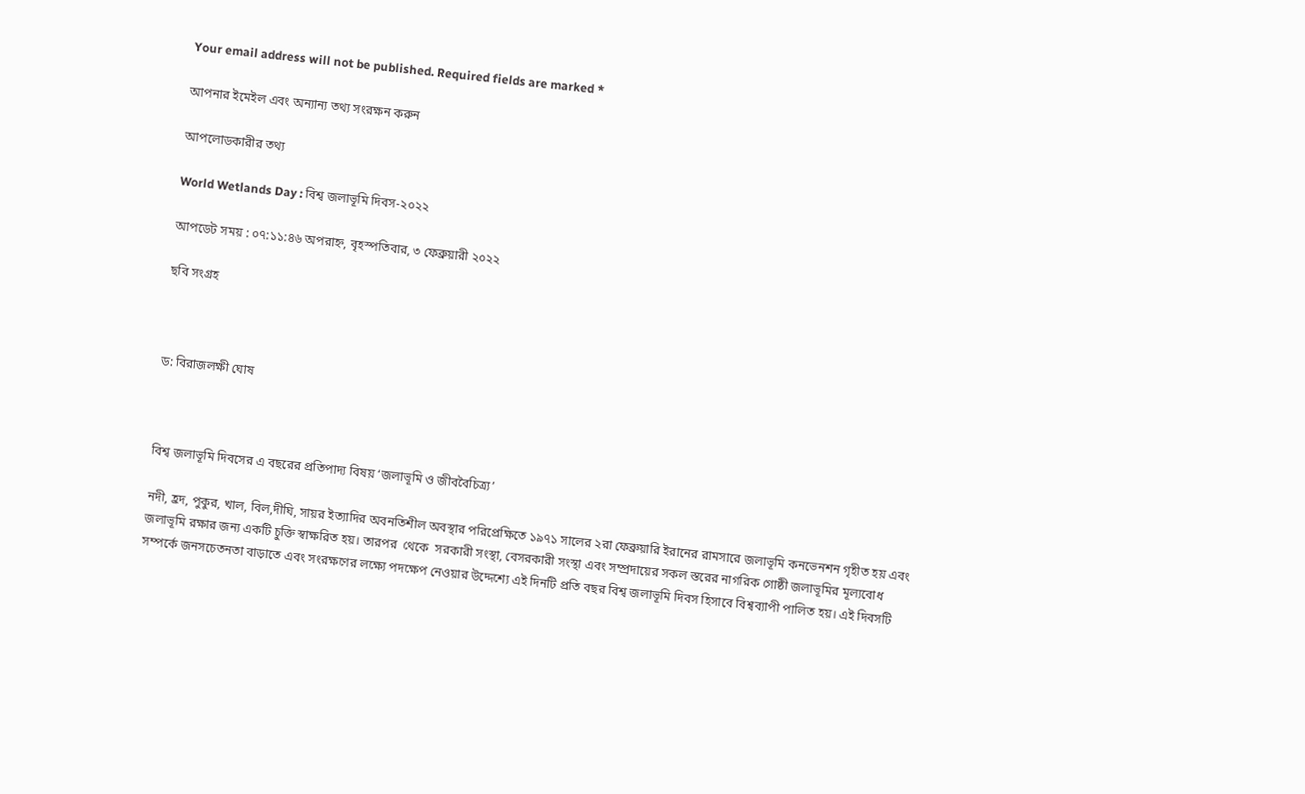Your email address will not be published. Required fields are marked *

আপনার ইমেইল এবং অন্যান্য তথ্য সংরক্ষন করুন

আপলোডকারীর তথ্য

World Wetlands Day : বিশ্ব জলাভূমি দিবস-২০২২

আপডেট সময় : ০৭:১১:৪৬ অপরাহ্ন, বৃহস্পতিবার, ৩ ফেব্রুয়ারী ২০২২

ছবি সংগ্রহ



ড: বিরাজলক্ষী ঘোষ



বিশ্ব জলাভূমি দিবসের এ বছরের প্রতিপাদ্য বিষয় ‘জলাভূমি ও জীববৈচিত্র্য’

নদী, হ্রদ, পুকুর, খাল, বিল,দীঘি, সায়র ইত্যাদির অবনতিশীল অবস্থার পরিপ্রেক্ষিতে ১৯৭১ সালের ২রা ফেব্রুয়ারি ইরানের রামসারে জলাভূমি কনভেনশন গৃহীত হয় এবং জলাভূমি রক্ষার জন্য একটি চুক্তি স্বাক্ষরিত হয়। তারপর  থেকে  সরকারী সংস্থা, বেসরকারী সংস্থা এবং সম্প্রদায়ের সকল স্তরের নাগরিক গোষ্ঠী জলাভূমির মূল্যবোধ সম্পর্কে জনসচেতনতা বাড়াতে এবং সংরক্ষণের লক্ষ্যে পদক্ষেপ নেওয়ার উদ্দেশ্যে এই দিনটি প্রতি বছর বিশ্ব জলাভূমি দিবস হিসাবে বিশ্বব্যাপী পালিত হয়। এই দিবসটি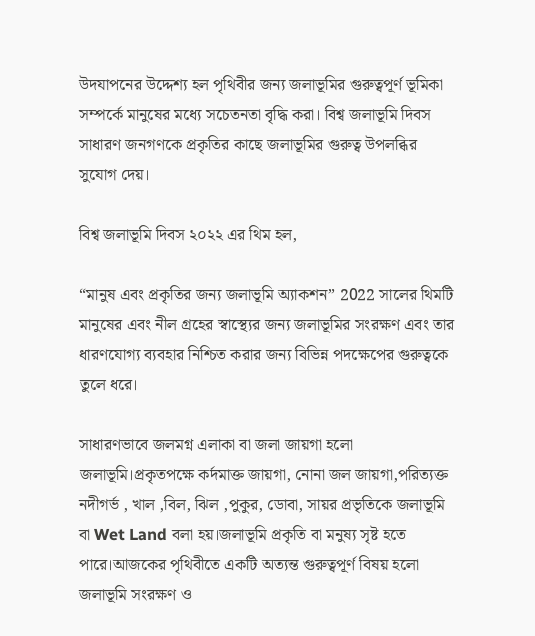উদযাপনের উদ্দেশ্য হল পৃথিবীর জন্য জলাভূমির গুরুত্বপূর্ণ ভূমিকা সম্পর্কে মানুষের মধ্যে সচেতনতা বৃদ্ধি করা। বিশ্ব জলাভূমি দিবস সাধারণ জনগণকে প্রকৃতির কাছে জলাভূমির গুরুত্ব উপলব্ধির সুযোগ দেয়।

বিশ্ব জলাভূমি দিবস ২০২২ এর থিম হল,

“মানুষ এবং প্রকৃতির জন্য জলাভূমি অ্যাকশন” 2022 সালের থিমটি মানুষের এবং নীল গ্রহের স্বাস্থ্যের জন্য জলাভূমির সংরক্ষণ এবং তার ধারণযোগ্য ব্যবহার নিশ্চিত করার জন্য বিভিন্ন পদক্ষেপের গুরুত্বকে তুলে ধরে।

সাধারণভাবে জলমগ্ন এলাকা বা জলা জায়গা হলো জলাভূমি।প্রকৃতপক্ষে কর্দমাক্ত জায়গা, নোনা জল জায়গা,পরিত্যক্ত নদীগর্ভ , খাল ,বিল, ঝিল ,পুকুর, ডোবা, সায়র প্রভৃতিকে জলাভূমি বা Wet Land বলা হয়।জলাভূমি প্রকৃতি বা মনুষ্য সৃষ্ট হতে পারে।আজকের পৃথিবীতে একটি অত্যন্ত গুরুত্বপূর্ণ বিষয় হলো জলাভূমি সংরক্ষণ ও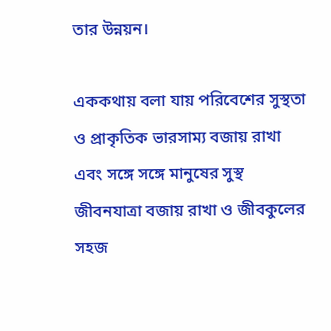তার উন্নয়ন।

এককথায় বলা যায় পরিবেশের সুস্থতা ও প্রাকৃতিক ভারসাম্য বজায় রাখা এবং সঙ্গে সঙ্গে মানুষের সুস্থ জীবনযাত্রা বজায় রাখা ও জীবকুলের সহজ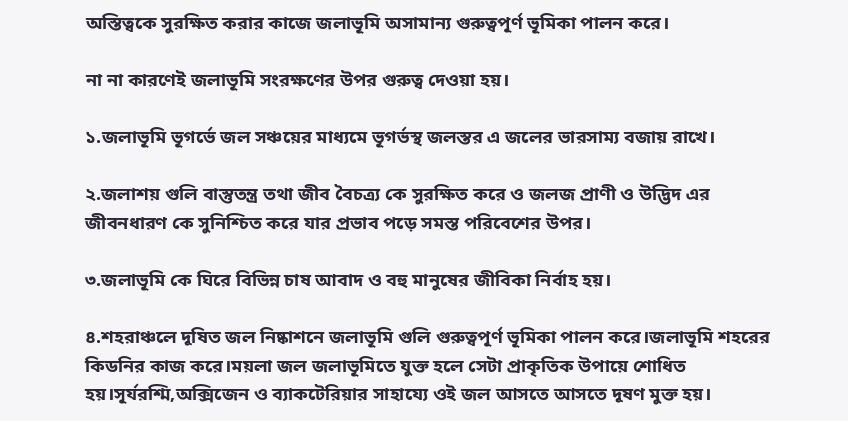অস্তিত্বকে সুরক্ষিত করার কাজে জলাভূমি অসামান্য গুরুত্বপূর্ণ ভূমিকা পালন করে।

না না কারণেই জলাভূমি সংরক্ষণের উপর গুরুত্ব দেওয়া হয়।

১.জলাভূমি ভূগর্ভে জল সঞ্চয়ের মাধ্যমে ভূগর্ভস্থ জলস্তর এ জলের ভারসাম্য বজায় রাখে।

২.জলাশয় গুলি বাস্তুতন্ত্র তথা জীব বৈচত্র্য কে সুরক্ষিত করে ও জলজ প্রাণী ও উদ্ভিদ এর জীবনধারণ কে সুনিশ্চিত করে যার প্রভাব পড়ে সমস্ত পরিবেশের উপর।

৩.জলাভূমি কে ঘিরে বিভিন্ন চাষ আবাদ ও বহু মানুষের জীবিকা নির্বাহ হয়।

৪.শহরাঞ্চলে দূষিত জল নিষ্কাশনে জলাভূমি গুলি গুরুত্বপূর্ণ ভূমিকা পালন করে।জলাভূমি শহরের কিডনির কাজ করে।ময়লা জল জলাভূমিতে যুক্ত হলে সেটা প্রাকৃতিক উপায়ে শোধিত হয়।সূর্যরশ্মি,অক্সিজেন ও ব্যাকটেরিয়ার সাহায্যে ওই জল আসতে আসতে দূষণ মুক্ত হয়।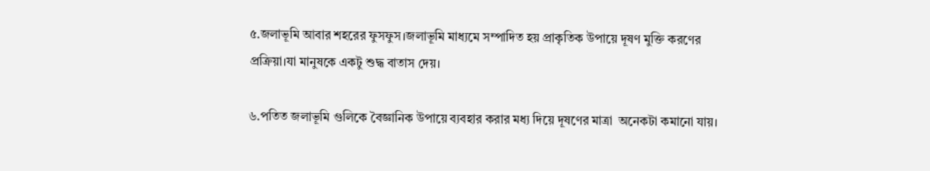৫.জলাভূমি আবার শহরের ফুসফুস।জলাভূমি মাধ্যমে সম্পাদিত হয় প্রাকৃতিক উপায়ে দূষণ মুক্তি করণের প্রক্রিয়া।যা মানুষকে একটু শুদ্ধ বাতাস দেয়।

৬.পতিত জলাভূমি গুলিকে বৈজ্ঞানিক উপায়ে ব্যবহার করার মধ্য দিয়ে দূষণের মাত্রা  অনেকটা কমানো যায়।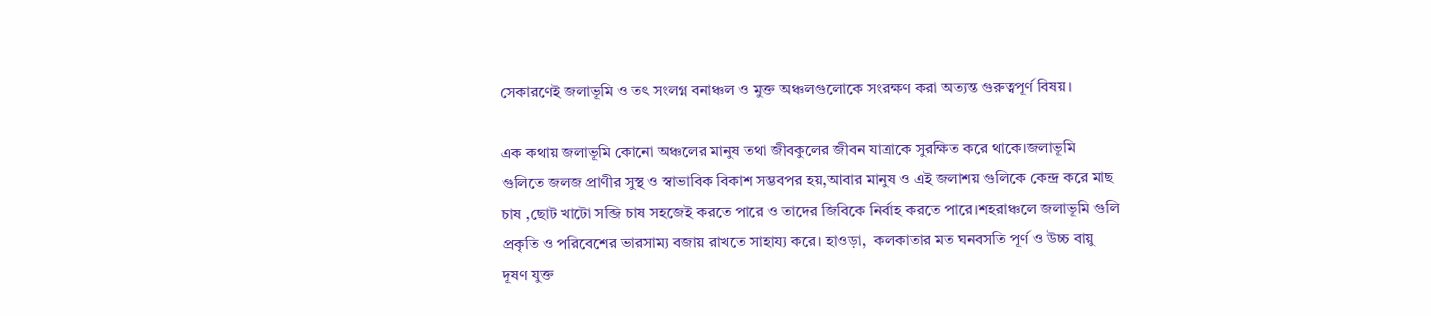সেকারণেই জলাভূমি ও তৎ সংলগ্ন বনাঞ্চল ও মুক্ত অঞ্চলগুলোকে সংরক্ষণ করা অত্যন্ত গুরুত্বপূর্ণ বিষয়।

এক কথায় জলাভূমি কোনো অঞ্চলের মানুষ তথা জীবকুলের জীবন যাত্রাকে সুরক্ষিত করে থাকে।জলাভূমি গুলিতে জলজ প্রাণীর সুস্থ ও স্বাভাবিক বিকাশ সম্ভবপর হয়,আবার মানুষ ও এই জলাশয় গুলিকে কেন্দ্র করে মাছ চাষ ,ছোট খাটো সব্জি চাষ সহজেই করতে পারে ও তাদের জিবিকে নির্বাহ করতে পারে।শহরাঞ্চলে জলাভূমি গুলি প্রকৃতি ও পরিবেশের ভারসাম্য বজায় রাখতে সাহায্য করে। হাওড়া,  কলকাতার মত ঘনবসতি পূর্ণ ও উচ্চ বায়ু দূষণ যুক্ত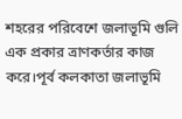শহরের পরিবেশে জলাভূমি গুলি এক প্রকার ত্রাণকর্তার কাজ করে।পূর্ব কলকাতা জলাভূমি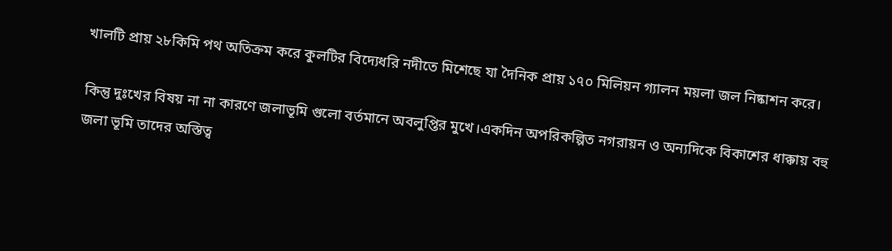খালটি প্রায় ২৮কিমি পথ অতিক্রম করে কুলটির বিদ্যেধরি নদীতে মিশেছে যা দৈনিক প্রায় ১৭০ মিলিয়ন গ্যালন ময়লা জল নিষ্কাশন করে।

কিন্তু দুঃখের বিষয় না না কারণে জলাভূমি গুলো বর্তমানে অবলুপ্তির মুখে।একদিন অপরিকল্পিত নগরায়ন ও অন্যদিকে বিকাশের ধাক্কায় বহু জলা ভূমি তাদের অস্তিত্ব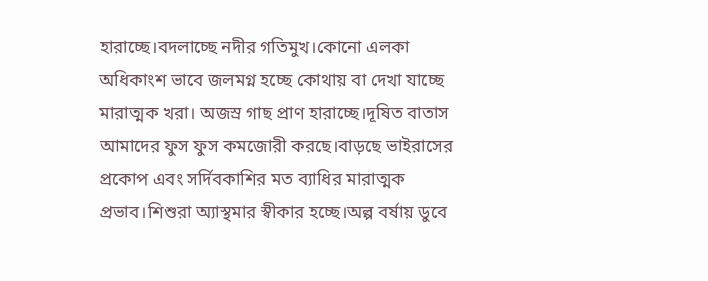হারাচ্ছে।বদলাচ্ছে নদীর গতিমুখ।কোনো এলকা অধিকাংশ ভাবে জলমগ্ন হচ্ছে কোথায় বা দেখা যাচ্ছে মারাত্মক খরা। অজস্র গাছ প্রাণ হারাচ্ছে।দূষিত বাতাস আমাদের ফুস ফুস কমজোরী করছে।বাড়ছে ভাইরাসের প্রকোপ এবং সর্দিবকাশির মত ব্যাধির মারাত্মক প্রভাব।শিশুরা অ্যাস্থমার স্বীকার হচ্ছে।অল্প বর্ষায় ডুবে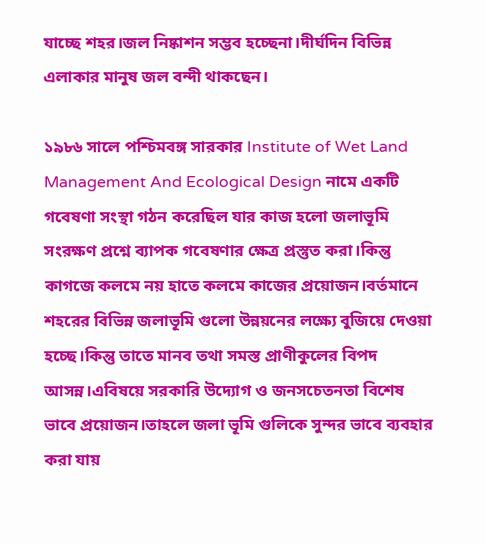যাচ্ছে শহর।জল নিষ্কাশন সম্ভব হচ্ছেনা।দীর্ঘদিন বিভিন্ন এলাকার মানুষ জল বন্দী থাকছেন।

১৯৮৬ সালে পশ্চিমবঙ্গ সারকার Institute of Wet Land Management And Ecological Design নামে একটি গবেষণা সংস্থা গঠন করেছিল যার কাজ হলো জলাভূমি সংরক্ষণ প্রশ্নে ব্যাপক গবেষণার ক্ষেত্র প্রস্তুত করা।কিন্তু কাগজে কলমে নয় হাতে কলমে কাজের প্রয়োজন।বর্তমানে শহরের বিভিন্ন জলাভূমি গুলো উন্নয়নের লক্ষ্যে বুজিয়ে দেওয়া হচ্ছে।কিন্তু তাতে মানব তথা সমস্ত প্রাণীকুলের বিপদ আসন্ন।এবিষয়ে সরকারি উদ্যোগ ও জনসচেতনতা বিশেষ ভাবে প্রয়োজন।তাহলে জলা ভূমি গুলিকে সুন্দর ভাবে ব্যবহার করা যায়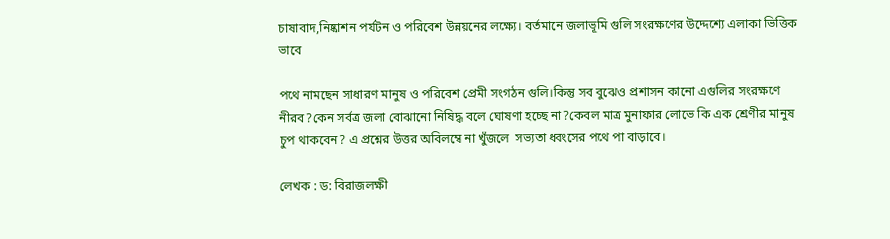চাষাবাদ,নিষ্কাশন পর্যটন ও পরিবেশ উন্নয়নের লক্ষ্যে। বর্তমানে জলাভূমি গুলি সংরক্ষণের উদ্দেশ্যে এলাকা ভিত্তিক ভাবে

পথে নামছেন সাধারণ মানুষ ও পরিবেশ প্রেমী সংগঠন গুলি।কিন্তু সব বুঝেও প্রশাসন কানো এগুলির সংরক্ষণে নীরব?কেন সর্বত্র জলা বোঝানো নিষিদ্ধ বলে ঘোষণা হচ্ছে না?কেবল মাত্র মুনাফার লোভে কি এক শ্রেণীর মানুষ চুপ থাকবেন? এ প্রশ্নের উত্তর অবিলম্বে না খুঁজলে  সভ্যতা ধ্বংসের পথে পা বাড়াবে।

লেখক : ড: বিরাজলক্ষী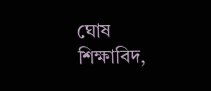ঘোষ শিক্ষাবিদ,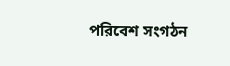পরিবেশ সংগঠন